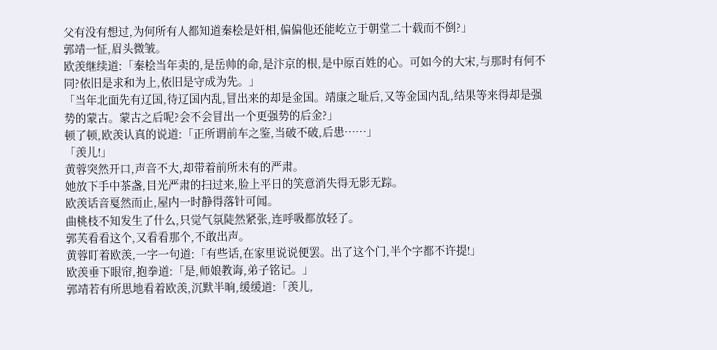父有没有想过,为何所有人都知道秦桧是奸相,偏偏他还能屹立于朝堂二十载而不倒?」
郭靖一怔,眉头微皱。
欧羡继续道:「秦桧当年卖的,是岳帅的命,是汴京的根,是中原百姓的心。可如今的大宋,与那时有何不同?依旧是求和为上,依旧是守成为先。」
「当年北面先有辽国,待辽国内乱,冒出来的却是金国。靖康之耻后,又等金国内乱,结果等来得却是强势的蒙古。蒙古之后呢?会不会冒出一个更强势的后金?」
顿了顿,欧羡认真的说道:「正所谓前车之鉴,当破不破,后患……」
「羡儿!」
黄蓉突然开口,声音不大,却带着前所未有的严肃。
她放下手中茶盏,目光严肃的扫过来,脸上平日的笑意消失得无影无踪。
欧羡话音戛然而止,屋内一时静得落针可闻。
曲桃枝不知发生了什么,只觉气氛陡然紧张,连呼吸都放轻了。
郭芙看看这个,又看看那个,不敢出声。
黄蓉盯着欧羡,一字一句道:「有些话,在家里说说便罢。出了这个门,半个字都不许提!」
欧羡垂下眼帘,抱拳道:「是,师娘教诲,弟子铭记。」
郭靖若有所思地看着欧羡,沉默半晌,缓缓道:「羡儿,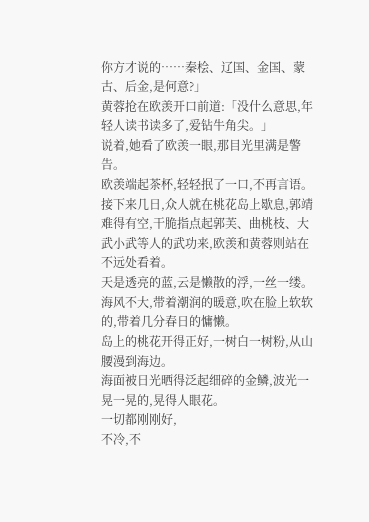你方才说的……秦桧、辽国、金国、蒙古、后金,是何意?」
黄蓉抢在欧羡开口前道:「没什么意思,年轻人读书读多了,爱钻牛角尖。」
说着,她看了欧羡一眼,那目光里满是警告。
欧羡端起茶杯,轻轻抿了一口,不再言语。
接下来几日,众人就在桃花岛上歇息,郭靖难得有空,干脆指点起郭芙、曲桃枝、大武小武等人的武功来,欧羡和黄蓉则站在不远处看着。
天是透亮的蓝,云是懒散的浮,一丝一缕。
海风不大,带着潮润的暖意,吹在脸上软软的,带着几分春日的慵懒。
岛上的桃花开得正好,一树白一树粉,从山腰漫到海边。
海面被日光晒得泛起细碎的金鳞,波光一晃一晃的,晃得人眼花。
一切都刚刚好,
不冷,不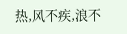热,风不疾,浪不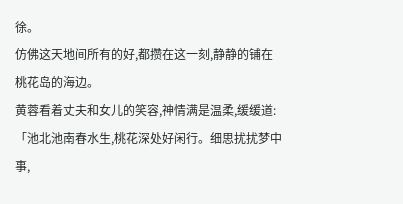徐。
仿佛这天地间所有的好,都攒在这一刻,静静的铺在桃花岛的海边。
黄蓉看着丈夫和女儿的笑容,神情满是温柔,缓缓道:「池北池南春水生,桃花深处好闲行。细思扰扰梦中事,